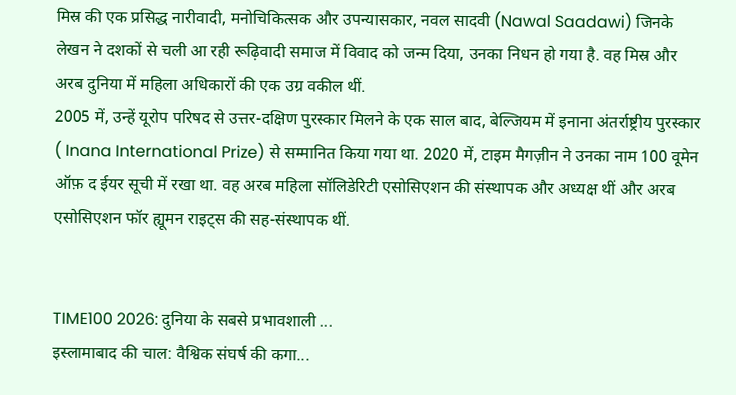मिस्र की एक प्रसिद्ध नारीवादी, मनोचिकित्सक और उपन्यासकार, नवल सादवी (Nawal Saadawi) जिनके लेखन ने दशकों से चली आ रही रूढ़िवादी समाज में विवाद को जन्म दिया, उनका निधन हो गया है. वह मिस्र और अरब दुनिया में महिला अधिकारों की एक उग्र वकील थीं.
2005 में, उन्हें यूरोप परिषद से उत्तर-दक्षिण पुरस्कार मिलने के एक साल बाद, बेल्जियम में इनाना अंतर्राष्ट्रीय पुरस्कार ( Inana International Prize) से सम्मानित किया गया था. 2020 में, टाइम मैगज़ीन ने उनका नाम 100 वूमेन ऑफ़ द ईयर सूची में रखा था. वह अरब महिला सॉलिडेरिटी एसोसिएशन की संस्थापक और अध्यक्ष थीं और अरब एसोसिएशन फॉर ह्यूमन राइट्स की सह-संस्थापक थीं.


TIME100 2026: दुनिया के सबसे प्रभावशाली ...
इस्लामाबाद की चाल: वैश्विक संघर्ष की कगा...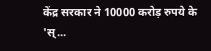केंद्र सरकार ने 10000 करोड़ रुपये के 'स्...